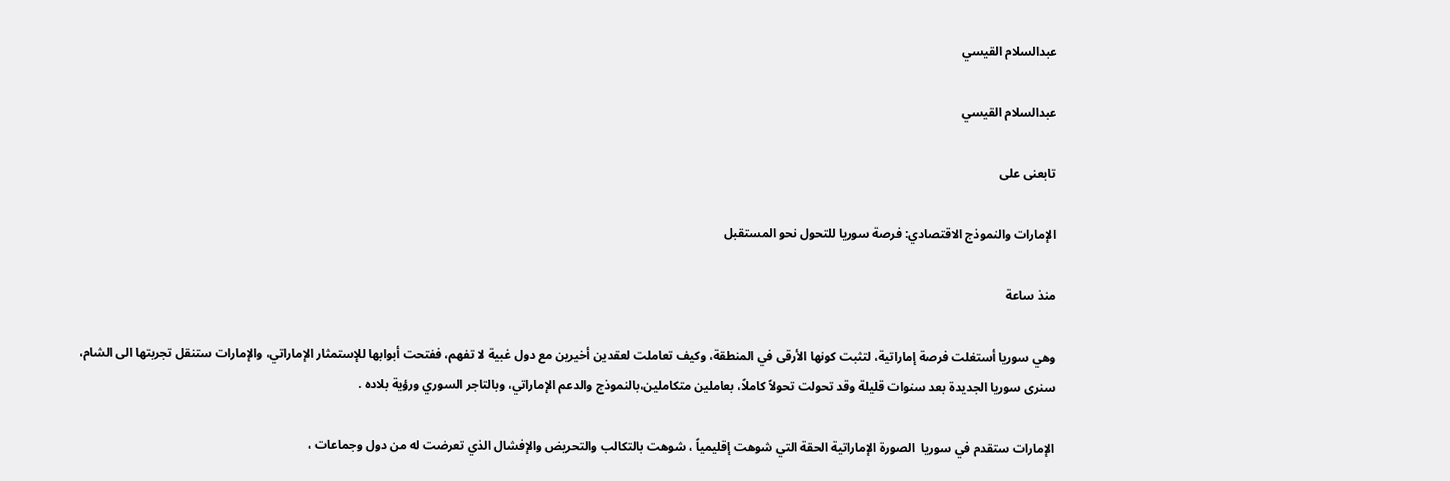عبدالسلام القيسي

عبدالسلام القيسي

تابعنى على

الإمارات والنموذج الاقتصادي: فرصة سوريا للتحول نحو المستقبل

منذ ساعة

وهي سوريا أستغلت فرصة إماراتية، لتثبت كونها الأرقى في المنطقة، وكيف تعاملت لعقدين أخيرين مع دول غبية لا تفهم، ففتحت أبوابها للإستمثار الإماراتي، والإمارات ستنقل تجربتها الى الشام، سنرى سوريا الجديدة بعد سنوات قليلة وقد تحولت تحولاً كاملاً، بعاملين متكاملين،بالنموذج والدعم الإماراتي، وبالتاجر السوري ورؤية بلاده .

الإمارات ستقدم في سوريا  الصورة الإماراتية الحقة التي شوهت إقليمياً ، شوهت بالتكالب والتحريض والإفشال الذي تعرضت له من دول وجماعات ،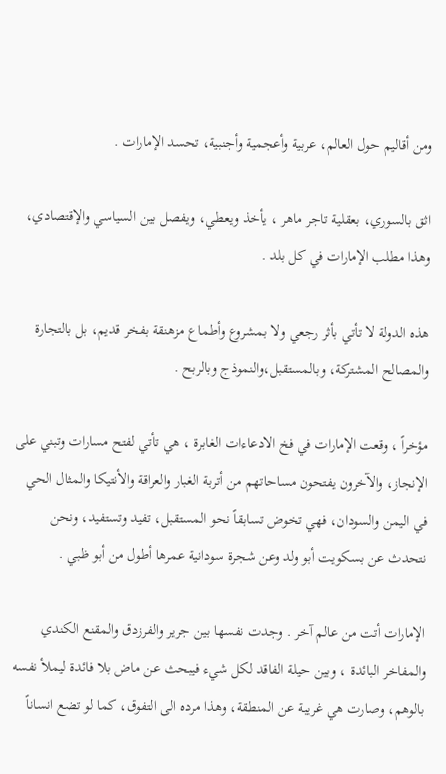ومن أقاليم حول العالم، عربية وأعجمية وأجنبية، تحسد الإمارات .

اثق بالسوري، بعقلية تاجر ماهر ، يأخذ ويعطي، ويفصل بين السياسي والإقتصادي، وهذا مطلب الإمارات في كل بلد .

هذه الدولة لا تأتي بأثر رجعي ولا بمشروع وأطماع مزهنقة بفخر قديم، بل بالتجارة والمصالح المشتركة، وبالمستقبل،والنموذج وبالربح .

مؤخراً ، وقعت الإمارات في فخ الادعاءات الغابرة ، هي تأتي لفتح مسارات وتبني على الإنجاز، والآخرون يفتحون مساحاتهم من أتربة الغبار والعراقة والأنتيكا والمثال الحي في اليمن والسودان، فهي تخوض تسابقاً نحو المستقبل، تفيد وتستفيد، ونحن نتحدث عن بسكويت أبو ولد وعن شجرة سودانية عمرها أطول من أبو ظبي .

الإمارات أتت من عالم آخر . وجدت نفسها بين جرير والفرزدق والمقنع الكندي والمفاخر البائدة ، وبين حيلة الفاقد لكل شيء فيبحث عن ماض بلا فائدة ليملأ نفسه بالوهم، وصارت هي غريبة عن المنطقة، وهذا مرده الى التفوق، كما لو تضع انساناً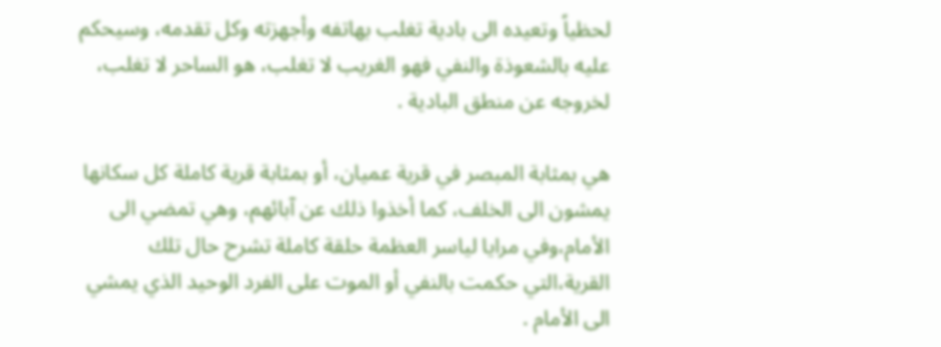لحظياً وتعيده الى بادية تغلب بهاتفه وأجهزته وكل تقدمه، وسيحكم عليه بالشعوذة والنفي فهو الغريب لا تغلب، هو الساحر لا تغلب، لخروجه عن منطق البادية .

هي بمثابة المبصر في قرية عميان، أو بمثابة قرية كاملة كل سكانها يمشون الى الخلف، كما أخذوا ذلك عن آبائهم، وهي تمضي الى الأمام،وفي مرايا لياسر العظمة حلقة كاملة تشرح حال تلك القرية،التي حكمت بالنفي أو الموت على الفرد الوحيد الذي يمشي الى الأمام .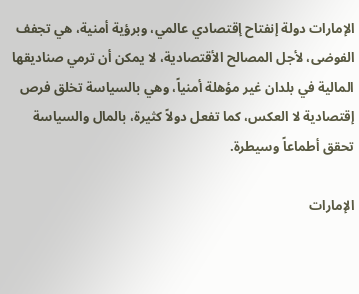الإمارات دولة إنفتاح إقتصادي عالمي، وبرؤية أمنية، هي تجفف الفوضى، لأجل المصالح الأقتصادية، لا يمكن أن ترمي صناديقها المالية في بلدان غير مؤهلة أمنياً، وهي بالسياسة تخلق فرص إقتصادية لا العكس، كما تفعل دولاً كثيرة، بالمال والسياسة تحقق أطماعاً وسيطرة.

الإمارات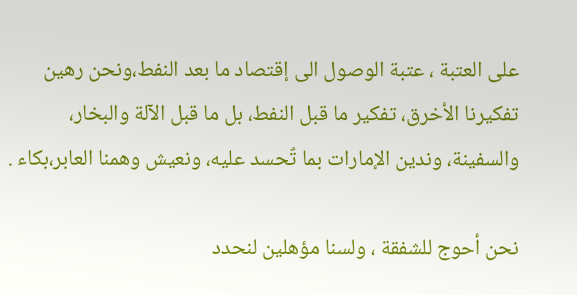على العتبة ، عتبة الوصول الى إقتصاد ما بعد النفط،ونحن رهين تفكيرنا الأخرق، تفكير ما قبل النفط، بل ما قبل الآلة والبخار، والسفينة، وندين الإمارات بما تٌحسد عليه، ونعيش وهمنا العابر،بكاء .

نحن أحوج للشفقة ، ولسنا مؤهلين لنحدد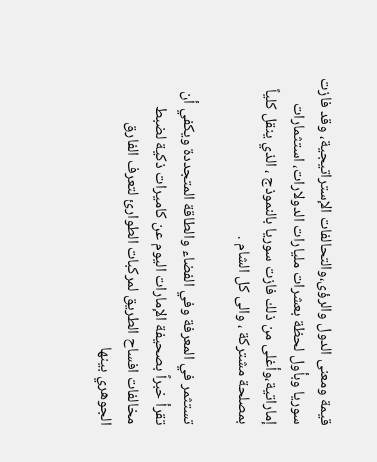قيمة ومعنى الدول والرؤى،والتحالفات الإستراتيجية، وقد فازت سوريا وبأول لحظة بعشرات مليارات الدولارات، استثمارات إماراتية،وأغلى من ذلك فازت سوريا بالنموذج ، الذي ينقل كلياً بمصلحة مشتركة ، والى كل الشام .

تستثمر في المعرفة وفي الفضاء والطاقة المتجددة ويكفي أن تقرأ خبراً بصحيفة الإمارات اليوم عن كاميرات ذكية لضبط مخالفات افساح الطريق لمركبات الطوارئ لتعرف الفارق الجوهري بينها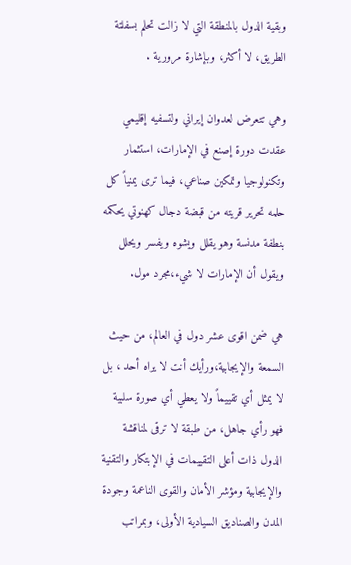وبقية الدول بالمنطقة التي لا زالت تحلم بسفلتة الطريق، لا أكثر، وبإشارة مرورية .

وهي تتعرض لعدوان إيراني ولتسفيه إقليمي عقدت دورة إصنع في الإمارات، استثمار وتكنولوجيا وتمكين صناعي، فيما ترى يمنياً كل حلمه تحرير قريته من قبضة دجال كهنوتي يحكمه بنطفة مدنسة وهو يقلل ويشوه ويفسر ويحلل ويقول أن الإمارات لا شيء،مجرد مول.

هي ضمن اقوى عشر دول في العالم، من حيث السمعة والإيجابية،ورأيك أنت لا يراه أحد ، بل لا يمثل أي تقييماً ولا يعطي أي صورة سلبية فهو رأي جاهل، من طبقة لا ترقى لمناقشة الدول ذات أعلى التقييمات في الإبتكار والتقنية والإيجابية ومؤشر الأمان والقوى الناعمة وجودة المدن والصناديق السيادية الأولى، وبمراتب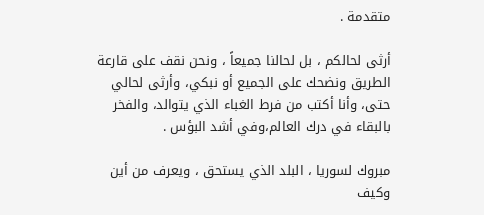متقدمة .

أرثى لحالكم ، بل لحالنا جميعاً ، ونحن نقف على قارعة الطريق ونضحك على الجميع أو نبكي، وأرثى لحالي حتى، وأنا أكتب من فرط الغباء الذي يتوالد، والفخر بالبقاء في درك العالم،وفي أشد البؤس .

مبروك لسوريا ، البلد الذي يستحق ، ويعرف من أين وكيف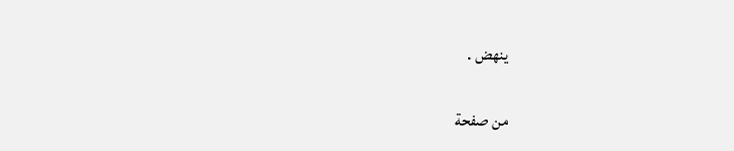ينهض .

من صفحة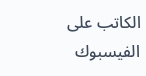الكاتب على الفيسبوك